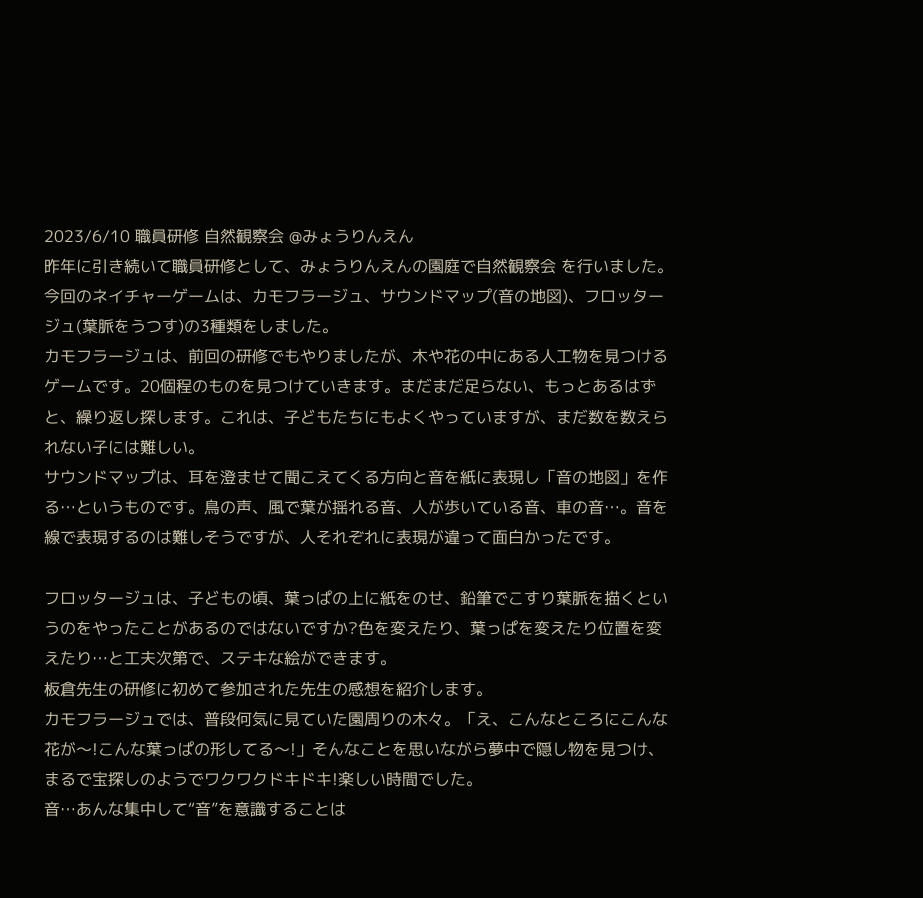2023/6/10 職員研修 自然観察会 @みょうりんえん
昨年に引き続いて職員研修として、みょうりんえんの園庭で自然観察会 を行いました。
今回のネイチャーゲームは、カモフラージュ、サウンドマップ(音の地図)、フロッタージュ(葉脈をうつす)の3種類をしました。
カモフラージュは、前回の研修でもやりましたが、木や花の中にある人工物を見つけるゲームです。20個程のものを見つけていきます。まだまだ足らない、もっとあるはずと、繰り返し探します。これは、子どもたちにもよくやっていますが、まだ数を数えられない子には難しい。
サウンドマップは、耳を澄ませて聞こえてくる方向と音を紙に表現し「音の地図」を作る…というものです。鳥の声、風で葉が揺れる音、人が歩いている音、車の音…。音を線で表現するのは難しそうですが、人それぞれに表現が違って面白かったです。

フロッタージュは、子どもの頃、葉っぱの上に紙をのせ、鉛筆でこすり葉脈を描くというのをやったことがあるのではないですか?色を変えたり、葉っぱを変えたり位置を変えたり…と工夫次第で、ステキな絵ができます。
板倉先生の研修に初めて参加された先生の感想を紹介します。
カモフラージュでは、普段何気に見ていた園周りの木々。「え、こんなところにこんな花が〜!こんな葉っぱの形してる〜!」そんなことを思いながら夢中で隠し物を見つけ、まるで宝探しのようでワクワクドキドキ!楽しい時間でした。
音…あんな集中して“音”を意識することは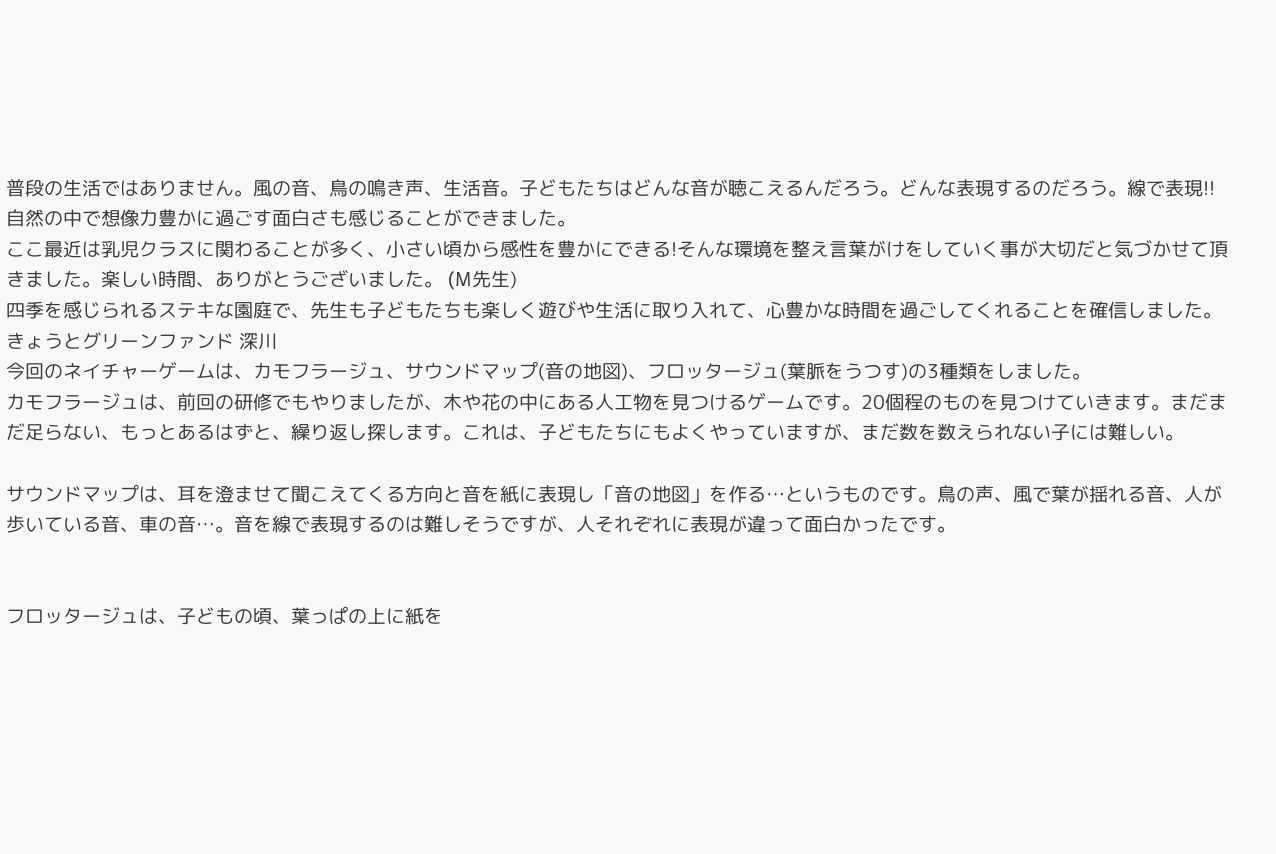普段の生活ではありません。風の音、鳥の鳴き声、生活音。子どもたちはどんな音が聴こえるんだろう。どんな表現するのだろう。線で表現!!自然の中で想像力豊かに過ごす面白さも感じることができました。
ここ最近は乳児クラスに関わることが多く、小さい頃から感性を豊かにできる!そんな環境を整え言葉がけをしていく事が大切だと気づかせて頂きました。楽しい時間、ありがとうございました。 (M先生)
四季を感じられるステキな園庭で、先生も子どもたちも楽しく遊びや生活に取り入れて、心豊かな時間を過ごしてくれることを確信しました。
きょうとグリーンファンド 深川
今回のネイチャーゲームは、カモフラージュ、サウンドマップ(音の地図)、フロッタージュ(葉脈をうつす)の3種類をしました。
カモフラージュは、前回の研修でもやりましたが、木や花の中にある人工物を見つけるゲームです。20個程のものを見つけていきます。まだまだ足らない、もっとあるはずと、繰り返し探します。これは、子どもたちにもよくやっていますが、まだ数を数えられない子には難しい。

サウンドマップは、耳を澄ませて聞こえてくる方向と音を紙に表現し「音の地図」を作る…というものです。鳥の声、風で葉が揺れる音、人が歩いている音、車の音…。音を線で表現するのは難しそうですが、人それぞれに表現が違って面白かったです。


フロッタージュは、子どもの頃、葉っぱの上に紙を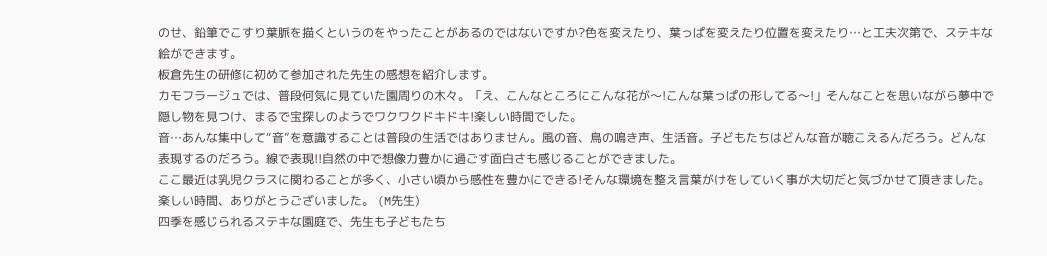のせ、鉛筆でこすり葉脈を描くというのをやったことがあるのではないですか?色を変えたり、葉っぱを変えたり位置を変えたり…と工夫次第で、ステキな絵ができます。
板倉先生の研修に初めて参加された先生の感想を紹介します。
カモフラージュでは、普段何気に見ていた園周りの木々。「え、こんなところにこんな花が〜!こんな葉っぱの形してる〜!」そんなことを思いながら夢中で隠し物を見つけ、まるで宝探しのようでワクワクドキドキ!楽しい時間でした。
音…あんな集中して“音”を意識することは普段の生活ではありません。風の音、鳥の鳴き声、生活音。子どもたちはどんな音が聴こえるんだろう。どんな表現するのだろう。線で表現!!自然の中で想像力豊かに過ごす面白さも感じることができました。
ここ最近は乳児クラスに関わることが多く、小さい頃から感性を豊かにできる!そんな環境を整え言葉がけをしていく事が大切だと気づかせて頂きました。楽しい時間、ありがとうございました。 (M先生)
四季を感じられるステキな園庭で、先生も子どもたち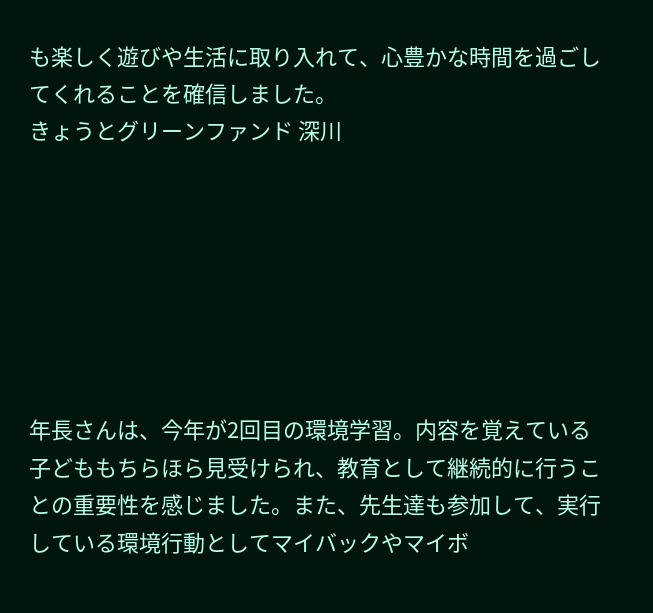も楽しく遊びや生活に取り入れて、心豊かな時間を過ごしてくれることを確信しました。
きょうとグリーンファンド 深川







年長さんは、今年が2回目の環境学習。内容を覚えている子どももちらほら見受けられ、教育として継続的に行うことの重要性を感じました。また、先生達も参加して、実行している環境行動としてマイバックやマイボ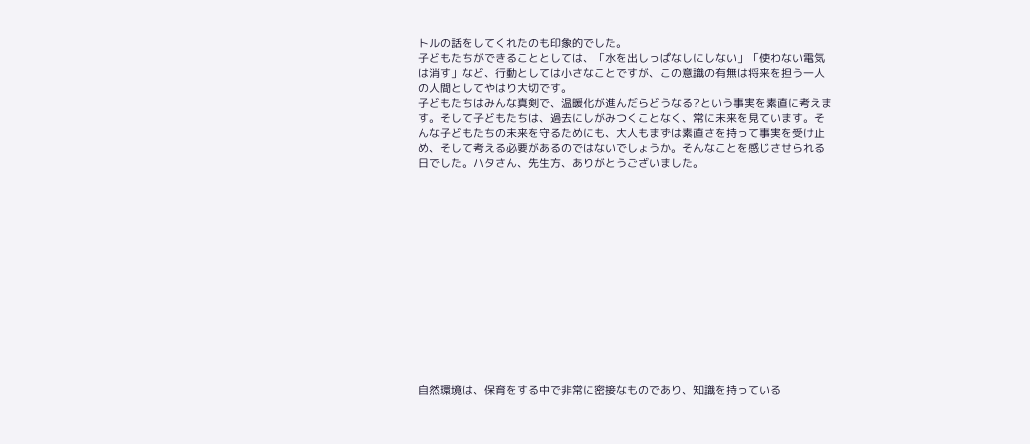トルの話をしてくれたのも印象的でした。
子どもたちができることとしては、「水を出しっぱなしにしない」「使わない電気は消す」など、行動としては小さなことですが、この意識の有無は将来を担う一人の人間としてやはり大切です。
子どもたちはみんな真剣で、温暖化が進んだらどうなる?という事実を素直に考えます。そして子どもたちは、過去にしがみつくことなく、常に未来を見ています。そんな子どもたちの未来を守るためにも、大人もまずは素直さを持って事実を受け止め、そして考える必要があるのではないでしょうか。そんなことを感じさせられる日でした。ハタさん、先生方、ありがとうございました。














自然環境は、保育をする中で非常に密接なものであり、知識を持っている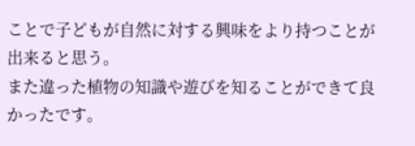ことで子どもが自然に対する興味をより持つことが出来ると思う。
また違った植物の知識や遊びを知ることができて良かったです。